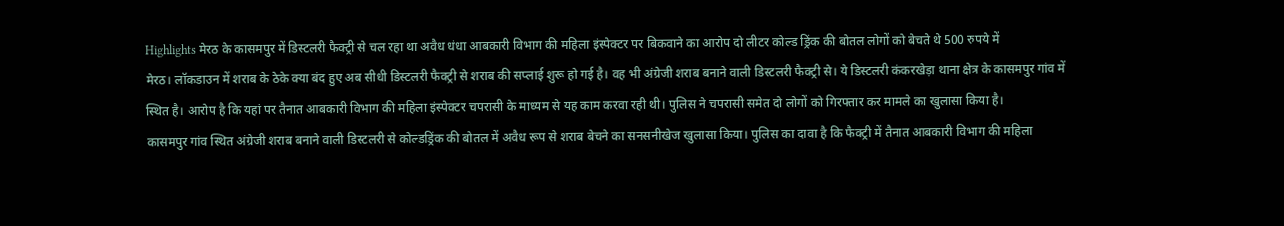Highlights मेरठ के कासमपुर में डिस्टलरी फैक्ट्री से चल रहा था अवैध धंधा आबकारी विभाग की महिला इंस्पेक्टर पर बिकवाने का आरोप दो लीटर कोल्ड ड्रिंक की बोतल लोगों को बेचते थे 500 रुपये में
मेरठ। लॉकडाउन में शराब के ठेके क्या बंद हुए अब सीधी डिस्टलरी फैक्ट्री से शराब की सप्लाई शुरू हो गई है। वह भी अंग्रेजी शराब बनाने वाली डिस्टलरी फैक्ट्री से। ये डिस्टलरी कंकरखेड़ा थाना क्षेत्र के कासमपुर गांव में स्थित है। आरोप है कि यहां पर तैनात आबकारी विभाग की महिला इंस्पेक्टर चपरासी के माध्यम से यह काम करवा रही थी। पुलिस ने चपरासी समेत दो लोगों को गिरफ्तार कर मामले का खुलासा किया है।
कासमपुर गांव स्थित अंग्रेजी शराब बनाने वाली डिस्टलरी से कोल्डड्रिंक की बोतल में अवैध रूप से शराब बेचने का सनसनीखेज खुलासा किया। पुलिस का दावा है कि फैक्ट्री में तैनात आबकारी विभाग की महिला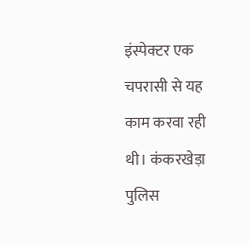इंस्पेक्टर एक चपरासी से यह काम करवा रही थी। कंकरखेड़ा पुलिस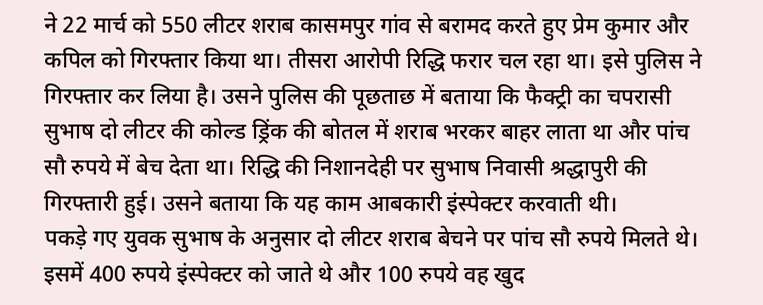ने 22 मार्च को 550 लीटर शराब कासमपुर गांव से बरामद करते हुए प्रेम कुमार और कपिल को गिरफ्तार किया था। तीसरा आरोपी रिद्धि फरार चल रहा था। इसे पुलिस ने गिरफ्तार कर लिया है। उसने पुलिस की पूछताछ में बताया कि फैक्ट्री का चपरासी सुभाष दो लीटर की कोल्ड ड्रिंक की बोतल में शराब भरकर बाहर लाता था और पांच सौ रुपये में बेच देता था। रिद्धि की निशानदेही पर सुभाष निवासी श्रद्धापुरी की गिरफ्तारी हुई। उसने बताया कि यह काम आबकारी इंस्पेक्टर करवाती थी।
पकड़े गए युवक सुभाष के अनुसार दो लीटर शराब बेचने पर पांच सौ रुपये मिलते थे। इसमें 400 रुपये इंस्पेक्टर को जाते थे और 100 रुपये वह खुद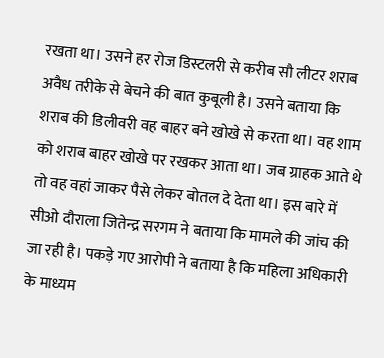रखता था। उसने हर रोज डिस्टलरी से करीब सौ लीटर शराब अवैध तरीके से बेचने की बात कुबूली है। उसने बताया कि शराब की डिलीवरी वह बाहर बने खोखे से करता था। वह शाम को शराब बाहर खोखे पर रखकर आता था। जब ग्राहक आते थे तो वह वहां जाकर पैसे लेकर बोतल दे देता था। इस बारे में सीओ दौराला जितेन्द्र सरगम ने बताया कि मामले की जांच की जा रही है। पकड़े गए आरोपी ने बताया है कि महिला अधिकारी के माध्यम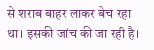से शराब बाहर लाकर बेच रहा था। इसकी जांच की जा रही है।